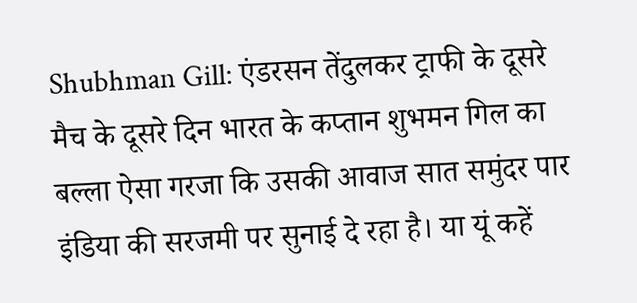Shubhman Gill: एंडरसन तेंदुलकर ट्राफी के दूसरे मैच के दूसरे दिन भारत के कप्तान शुभमन गिल का बल्ला ऐसा गरजा कि उसकी आवाज सात समुंदर पार इंडिया की सरजमी पर सुनाई दे रहा है। या यूं कहें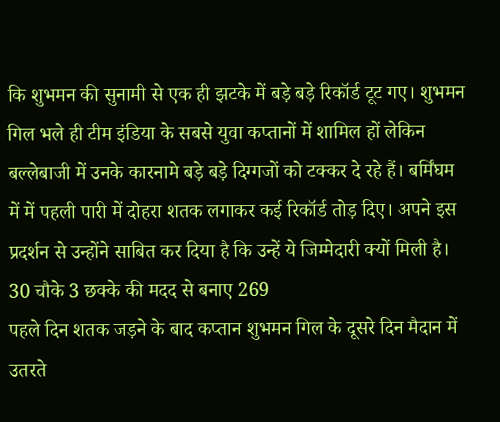कि शुभमन की सुनामी से एक ही झटके में बड़े बड़े रिकॉर्ड टूट गए। शुभमन गिल भले ही टीम इंडिया के सबसे युवा कप्तानों में शामिल हों लेकिन बल्लेबाजी में उनके कारनामे बड़े बड़े दिग्गजों को टक्कर दे रहे हैं। बर्मिंघम में में पहली पारी में दोहरा शतक लगाकर कई रिकॉर्ड तोड़ दिए। अपने इस प्रदर्शन से उन्होंने साबित कर दिया है कि उन्हें ये जिम्मेदारी क्यों मिली है।
30 चौके 3 छक्के की मदद से बनाए 269
पहले दिन शतक जड़ने के बाद कप्तान शुभमन गिल के दूसरे दिन मैदान में उतरते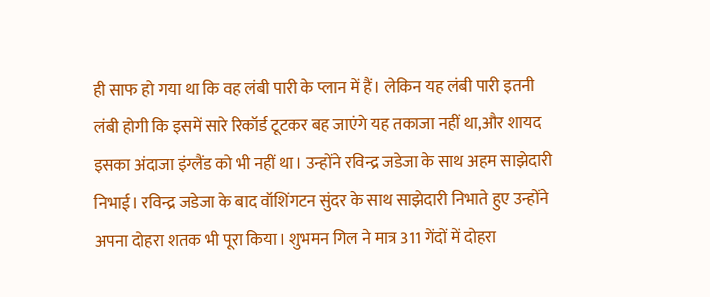ही साफ हो गया था कि वह लंबी पारी के प्लान में हैं। लेकिन यह लंबी पारी इतनी लंबी होगी कि इसमें सारे रिकॉर्ड टूटकर बह जाएंगे यह तकाजा नहीं था,और शायद इसका अंदाजा इंग्लैंड को भी नहीं था। उन्होंने रविन्द्र जडेजा के साथ अहम साझेदारी निभाई। रविन्द्र जडेजा के बाद वॉशिंगटन सुंदर के साथ साझेदारी निभाते हुए उन्होंने अपना दोहरा शतक भी पूरा किया। शुभमन गिल ने मात्र 311 गेंदों में दोहरा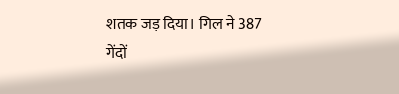शतक जड़ दिया। गिल ने 387 गेंदों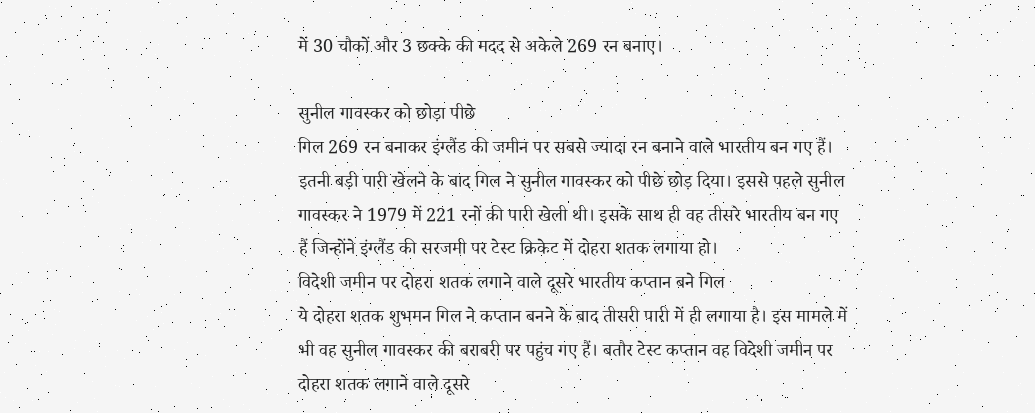में 30 चौकों और 3 छक्के की मदद से अकेले 269 रन बनाए।

सुनील गावस्कर को छोड़ा पीछे
गिल 269 रन बनाकर इंग्लैंड की जमीन पर सबसे ज्यादा रन बनाने वाले भारतीय बन गए हैं। इतनी बड़ी पारी खेलने के बाद गिल ने सुनील गावस्कर को पीछे छोड़ दिया। इससे पहले सुनील गावस्कर ने 1979 में 221 रनों की पारी खेली थी। इसके साथ ही वह तीसरे भारतीय बन गए हैं जिन्होंने इंग्लैंड की सरजमी पर टेस्ट क्रिकेट में दोहरा शतक लगाया हो।
विदेशी जमीन पर दोहरा शतक लगाने वाले दूसरे भारतीय कप्तान बने गिल
ये दोहरा शतक शुभमन गिल ने कप्तान बनने के बाद तीसरी पारी में ही लगाया है। इस मामले में भी वह सुनील गावस्कर की बराबरी पर पहुंच गए हैं। बतौर टेस्ट कप्तान वह विदेशी जमीन पर दोहरा शतक लगाने वाले दूसरे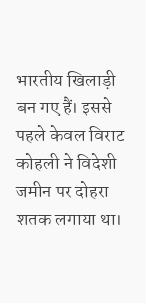भारतीय खिलाड़ी बन गए हैं। इससे पहले केवल विराट कोहली ने विदेशी जमीन पर दोहरा शतक लगाया था।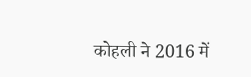कोहली ने 2016 में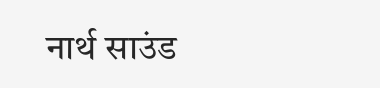नार्थ साउंड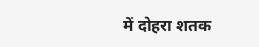में दोहरा शतक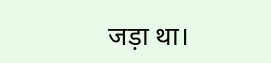जड़ा था।